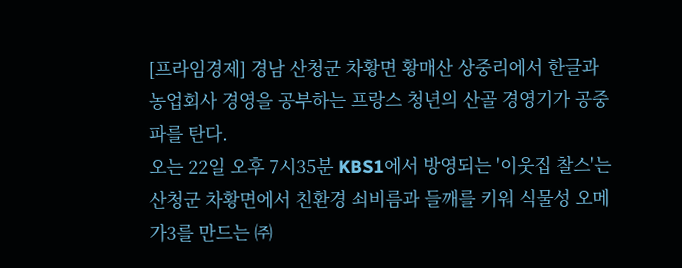[프라임경제] 경남 산청군 차황면 황매산 상중리에서 한글과 농업회사 경영을 공부하는 프랑스 청년의 산골 경영기가 공중파를 탄다.
오는 22일 오후 7시35분 KBS1에서 방영되는 '이웃집 찰스'는 산청군 차황면에서 친환경 쇠비름과 들깨를 키워 식물성 오메가3를 만드는 ㈜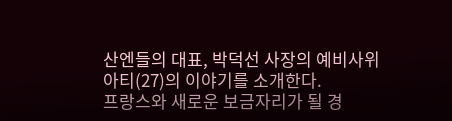산엔들의 대표, 박덕선 사장의 예비사위 아티(27)의 이야기를 소개한다.
프랑스와 새로운 보금자리가 될 경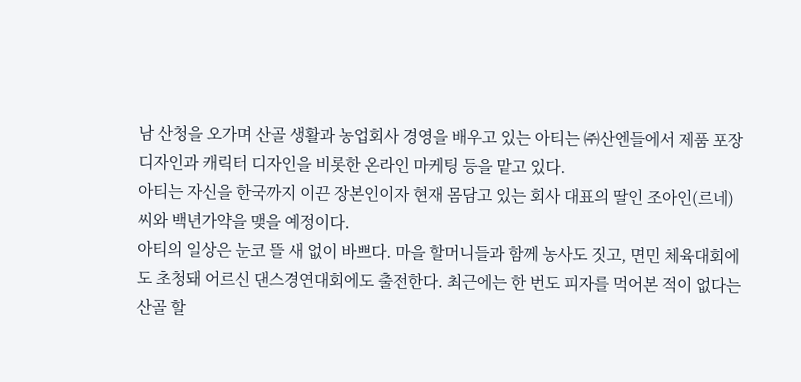남 산청을 오가며 산골 생활과 농업회사 경영을 배우고 있는 아티는 ㈜산엔들에서 제품 포장 디자인과 캐릭터 디자인을 비롯한 온라인 마케팅 등을 맡고 있다.
아티는 자신을 한국까지 이끈 장본인이자 현재 몸담고 있는 회사 대표의 딸인 조아인(르네)씨와 백년가약을 맺을 예정이다.
아티의 일상은 눈코 뜰 새 없이 바쁘다. 마을 할머니들과 함께 농사도 짓고, 면민 체육대회에도 초청돼 어르신 댄스경연대회에도 출전한다. 최근에는 한 번도 피자를 먹어본 적이 없다는 산골 할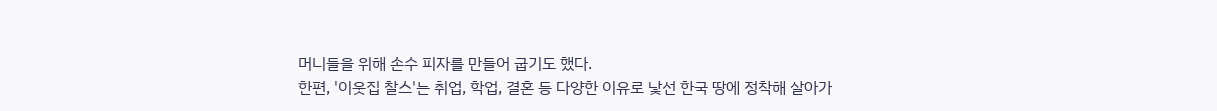머니들을 위해 손수 피자를 만들어 굽기도 했다.
한편, '이웃집 찰스'는 취업, 학업, 결혼 등 다양한 이유로 낯선 한국 땅에 정착해 살아가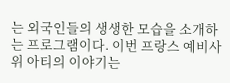는 외국인들의 생생한 모습을 소개하는 프로그램이다. 이번 프랑스 예비사위 아티의 이야기는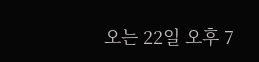오는 22일 오후 7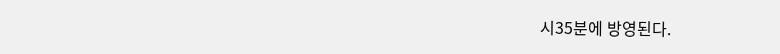시35분에 방영된다.